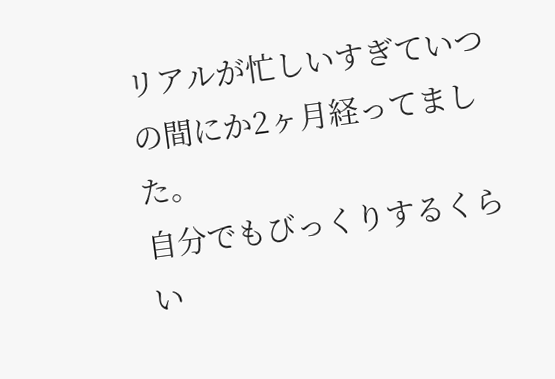リアルが忙しいすぎていつの間にか2ヶ月経ってました。
自分でもびっくりするくらい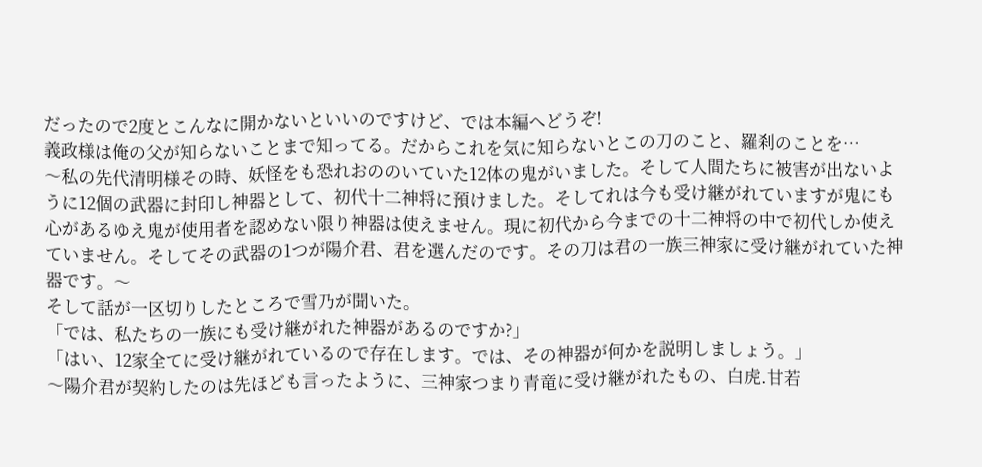だったので2度とこんなに開かないといいのですけど、では本編へどうぞ!
義政様は俺の父が知らないことまで知ってる。だからこれを気に知らないとこの刀のこと、羅刹のことを…
〜私の先代清明様その時、妖怪をも恐れおののいていた12体の鬼がいました。そして人間たちに被害が出ないように12個の武器に封印し神器として、初代十二神将に預けました。そしてれは今も受け継がれていますが鬼にも心があるゆえ鬼が使用者を認めない限り神器は使えません。現に初代から今までの十二神将の中で初代しか使えていません。そしてその武器の1つが陽介君、君を選んだのです。その刀は君の一族三神家に受け継がれていた神器です。〜
そして話が一区切りしたところで雪乃が聞いた。
「では、私たちの一族にも受け継がれた神器があるのですか?」
「はい、12家全てに受け継がれているので存在します。では、その神器が何かを説明しましょう。」
〜陽介君が契約したのは先ほども言ったように、三神家つまり青竜に受け継がれたもの、白虎.甘若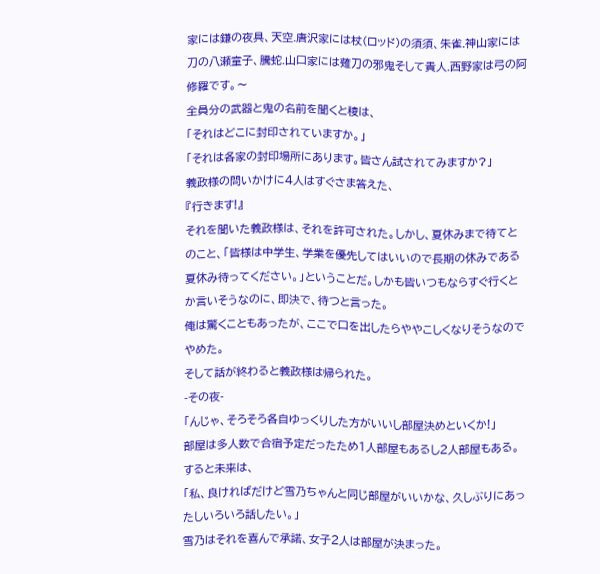家には鎌の夜具、天空.唐沢家には杖(ロッド)の須須、朱雀.神山家には刀の八瀬童子、騰蛇.山口家には薙刀の邪鬼そして貴人.西野家は弓の阿修羅です。〜
全員分の武器と鬼の名前を聞くと稜は、
「それはどこに封印されていますか。」
「それは各家の封印場所にあります。皆さん試されてみますか?」
義政様の問いかけに4人はすぐさま答えた、
『行きます!』
それを聞いた義政様は、それを許可された。しかし、夏休みまで待てとのこと、「皆様は中学生、学業を優先してはいいので長期の休みである夏休み待ってください。」ということだ。しかも皆いつもならすぐ行くとか言いそうなのに、即決で、待つと言った。
俺は驚くこともあったが、ここで口を出したらややこしくなりそうなのでやめた。
そして話が終わると義政様は帰られた。
-その夜-
「んじゃ、そろそろ各自ゆっくりした方がいいし部屋決めといくか!」
部屋は多人数で合宿予定だったため1人部屋もあるし2人部屋もある。
すると未来は、
「私、良ければだけど雪乃ちゃんと同じ部屋がいいかな、久しぶりにあったしいろいろ話したい。」
雪乃はそれを喜んで承諾、女子2人は部屋が決まった。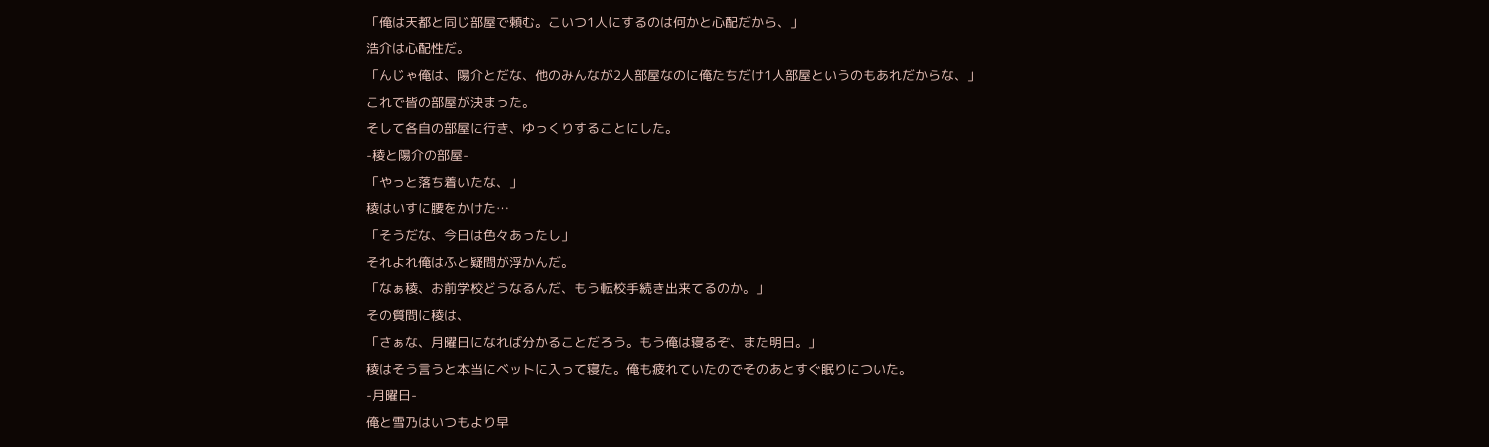「俺は天都と同じ部屋で頼む。こいつ1人にするのは何かと心配だから、」
浩介は心配性だ。
「んじゃ俺は、陽介とだな、他のみんなが2人部屋なのに俺たちだけ1人部屋というのもあれだからな、」
これで皆の部屋が決まった。
そして各自の部屋に行き、ゆっくりすることにした。
-稜と陽介の部屋-
「やっと落ち着いたな、」
稜はいすに腰をかけた…
「そうだな、今日は色々あったし」
それよれ俺はふと疑問が浮かんだ。
「なぁ稜、お前学校どうなるんだ、もう転校手続き出来てるのか。」
その質問に稜は、
「さぁな、月曜日になれば分かることだろう。もう俺は寝るぞ、また明日。」
稜はそう言うと本当にベットに入って寝た。俺も疲れていたのでそのあとすぐ眠りについた。
-月曜日-
俺と雪乃はいつもより早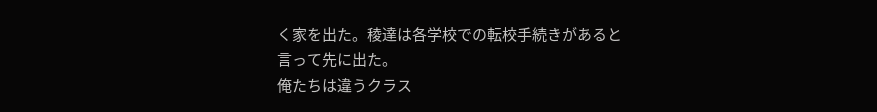く家を出た。稜達は各学校での転校手続きがあると言って先に出た。
俺たちは違うクラス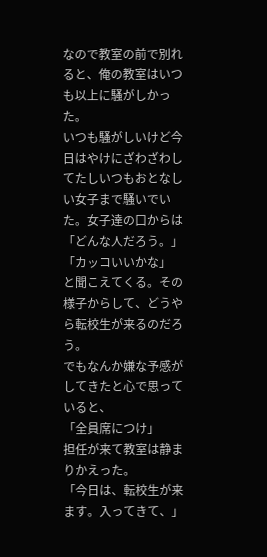なので教室の前で別れると、俺の教室はいつも以上に騒がしかった。
いつも騒がしいけど今日はやけにざわざわしてたしいつもおとなしい女子まで騒いでいた。女子達の口からは「どんな人だろう。」「カッコいいかな」
と聞こえてくる。その様子からして、どうやら転校生が来るのだろう。
でもなんか嫌な予感がしてきたと心で思っていると、
「全員席につけ」
担任が来て教室は静まりかえった。
「今日は、転校生が来ます。入ってきて、」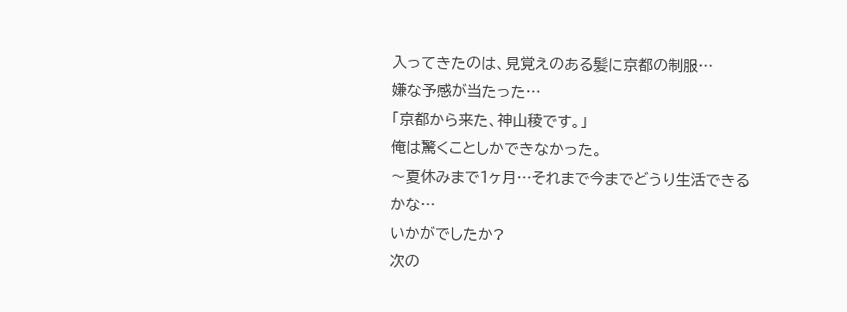入ってきたのは、見覚えのある髪に京都の制服…
嫌な予感が当たった…
「京都から来た、神山稜です。」
俺は驚くことしかできなかった。
〜夏休みまで1ヶ月…それまで今までどうり生活できるかな…
いかがでしたか?
次の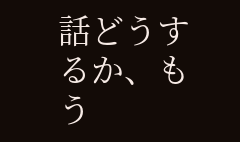話どうするか、もう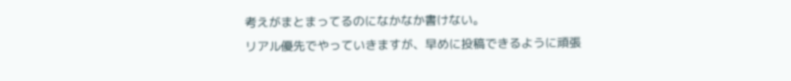考えがまとまってるのになかなか書けない。
リアル優先でやっていきますが、早めに投稿できるように頑張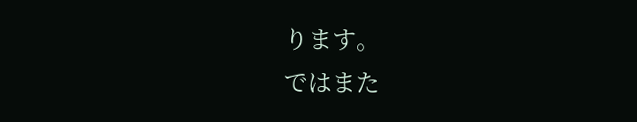ります。
ではまた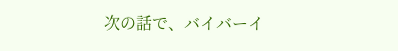次の話で、バイバーイ